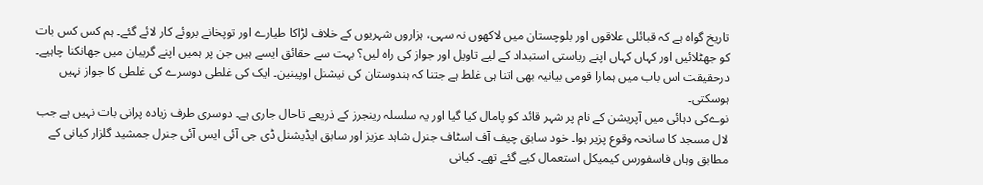تاریخ گواہ ہے کہ قبائلی علاقوں اور بلوچستان میں لاکھوں نہ سہی، ہزاروں شہریوں کے خلاف لڑاکا طیارے اور توپخانے بروئے کار لائے گئے۔ ہم کس کس بات کو جھٹلائیں اور کہاں کہاں اپنے ریاستی استبداد کے لیے تاویل اور جواز کی راہ لیں؟ بہت سے حقائق ایسے ہیں جن پر ہمیں اپنے گریبان میں جھانکنا چاہیے۔ درحقیقت اس باب میں ہمارا قومی بیانیہ بھی اتنا ہی غلط ہے جتنا کہ ہندوستان کی نیشنل اوپینین۔ ایک کی غلطی دوسرے کی غلطی کا جواز نہیں ہوسکتی۔
نوےکی دہائی میں آپریشن کے نام پر شہر قائد کو پامال کیا گیا اور یہ سلسلہ رینجرز کے ذریعے تاحال جاری ہے۔ دوسری طرف زیادہ پرانی بات نہیں ہے جب لال مسجد کا سانحہ وقوع پزیر ہوا۔ خود سابق چیف آف اسٹاف جنرل شاہد عزیز اور سابق ایڈیشنل ڈی جی آئی ایس آئی جنرل جمشید گلزار کیانی کے مطابق وہاں فاسفورس کیمیکل استعمال کیے گئے تھے۔ کیانی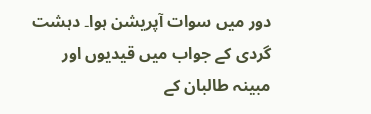دور میں سوات آپریشن ہوا۔ دہشت گردی کے جواب میں قیدیوں اور مبینہ طالبان کے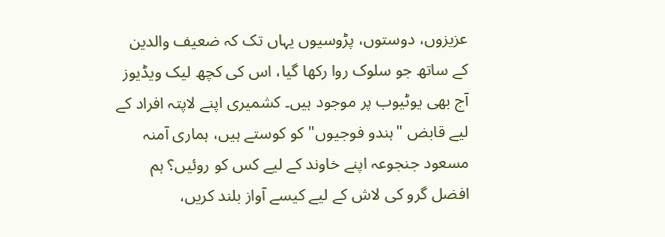عزیزوں، دوستوں، پڑوسیوں یہاں تک کہ ضعیف والدین کے ساتھ جو سلوک روا رکھا گیا، اس کی کچھ لیک ویڈیوز آج بھی یوٹیوب پر موجود ہیں۔ کشمیری اپنے لاپتہ افراد کے لیے قابض "ہندو فوجیوں" کو کوستے ہیں، ہماری آمنہ مسعود جنجوعہ اپنے خاوند کے لیے کس کو روئیں؟ ہم افضل گرو کی لاش کے لیے کیسے آواز بلند کریں،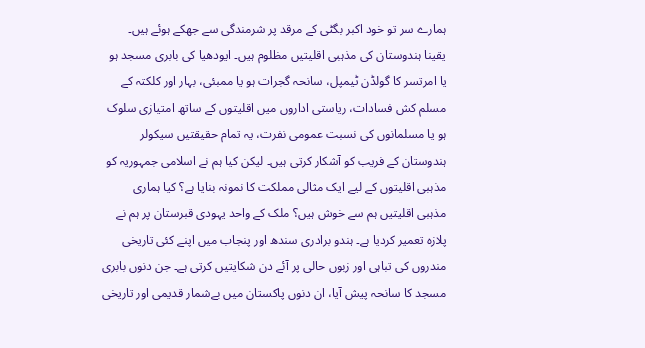ہمارے سر تو خود اکبر بگٹی کے مرقد پر شرمندگی سے جھکے ہوئے ہیں۔
یقینا ہندوستان کی مذہبی اقلیتیں مظلوم ہیں۔ ایودھیا کی بابری مسجد ہو یا امرتسر کا گولڈن ٹیمپل، سانحہ گجرات ہو یا ممبئی، بہار اور کلکتہ کے مسلم کش فسادات، ریاستی اداروں میں اقلیتوں کے ساتھ امتیازی سلوک ہو یا مسلمانوں کی نسبت عمومی نفرت، یہ تمام حقیقتیں سیکولر ہندوستان کے فریب کو آشکار کرتی ہیں۔ لیکن کیا ہم نے اسلامی جمہوریہ کو مذہبی اقلیتوں کے لیے ایک مثالی مملکت کا نمونہ بنایا ہے؟ کیا ہماری مذہبی اقلیتیں ہم سے خوش ہیں؟ ملک کے واحد یہودی قبرستان پر ہم نے پلازہ تعمیر کردیا ہے۔ ہندو برادری سندھ اور پنجاب میں اپنے کئی تاریخی مندروں کی تباہی اور زبوں حالی پر آئے دن شکایتیں کرتی ہے۔ جن دنوں بابری مسجد کا سانحہ پیش آیا، ان دنوں پاکستان میں بےشمار قدیمی اور تاریخی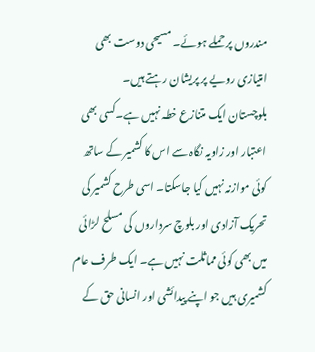مندروں پر حملے ہوئے۔ مسیحی دوست بھی امتیازی رویے پر پریشان رہتے ہیں۔
بلوچستان ایک متنازع خطہ نہیں ہے۔کسی بھی اعتبار اور زاویہ نگاہ سے اس کا کشمیر کے ساتھ کوئی موازنہ نہیں کیا جاسکتا۔ اسی طرح کشمیر کی تحریک آزادی اور بلوچ سرداروں کی مسلح لڑائی میں بھی کوئی مماثلت نہیں ہے۔ ایک طرف عام کشمیری ہیں جو اپنے پیدائشی اور انسانی حق کے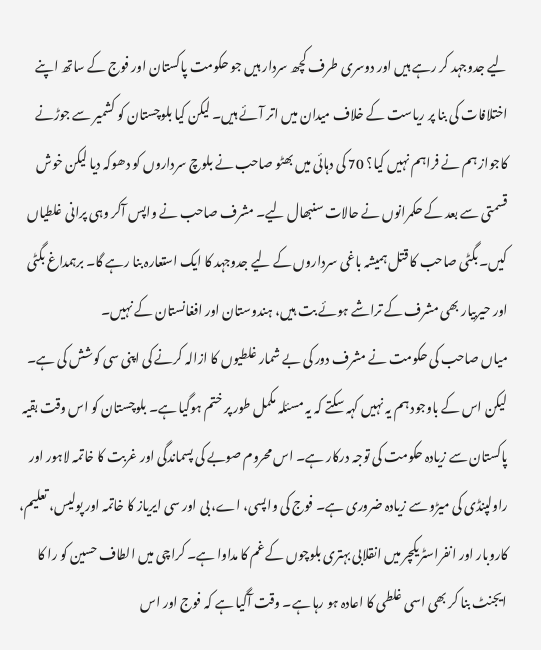لیے جدوجہد کر رہے ہیں اور دوسری طرف کچھ سردار ہیں جو حکومت پاکستان اور فوج کے ساتھ اپنے اختلافات کی بنا پر ریاست کے خلاف میدان میں اتر آئے ہیں۔ لیکن کیا بلوچستان کو کشمیر سے جوڑنے کاجواز ہم نے فراہم نہیں کیا؟ 70 کی دہائی میں بھٹو صاحب نے بلوچ سرداروں کو دھوکہ دیا لیکن خوش قسمتی سے بعد کے حکمرانوں نے حالات سنبھال لیے۔ مشرف صاحب نے واپس آکر وہی پرانی غلطیاں کیں۔ بگٹی صاحب کا قتل ہمیشہ باغی سرداروں کے لیے جدوجہد کا ایک استعارہ بنا رہے گا۔ برہمداغ بگٹی اور حیربیار بھی مشرف کے تراشے ہوئے بت ہیں، ہندوستان اور افغانستان کے نہیں۔
میاں صاحب کی حکومت نے مشرف دور کی بے شمار غلطیوں کا ازالہ کرنے کی اپنی سی کوشش کی ہے۔ لیکن اس کے باوجود ہم یہ نہیں کہہ سکتے کہ یہ مسئلہ مکمل طور پر ختم ہوگیا ہے۔ بلوچستان کو اس وقت بقیہ پاکستان سے زیادہ حکومت کی توجہ درکار ہے۔ اس محروم صوبے کی پسماندگی اور غربت کا خاتمہ لاہور اور راولپنڈی کی میڑو سے زیادہ ضروری ہے۔ فوج کی واپسی، اے، بی اور سی ایریاز کا خاتمہ اور پولیس، تعلیم، کاروبار اور انفراسٹریکچر میں انقلابی بہتری بلوچوں کے غم کا مداوا ہے۔ کراچی میں الطاف حسین کو را کا ایجنٹ بنا کر بھی اسی غلطی کا اعادہ ہو رہا ہے۔ وقت آگیا ہے کہ فوج اور اس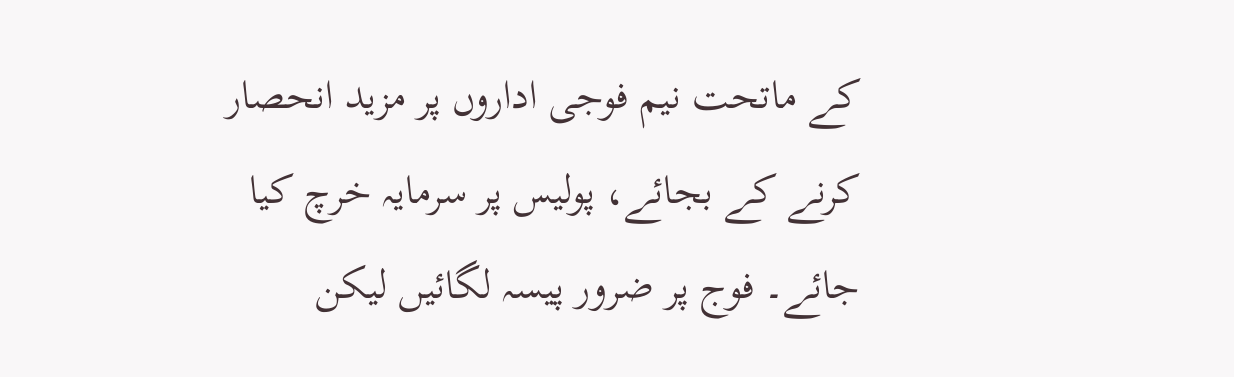کے ماتحت نیم فوجی اداروں پر مزید انحصار کرنے کے بجائے، پولیس پر سرمایہ خرچ کیا جائے۔ فوج پر ضرور پیسہ لگائیں لیکن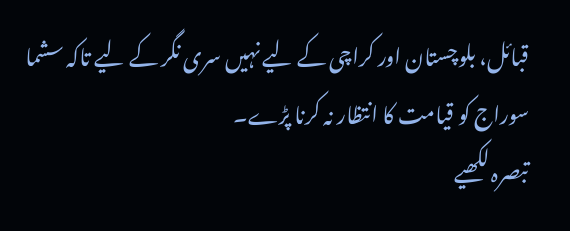قبائل، بلوچستان اور کراچی کے لیے نہیں سری نگر کے لیے تاکہ سشما سوراج کو قیامت کا انتظار نہ کرنا پڑے۔
تبصرہ لکھیے